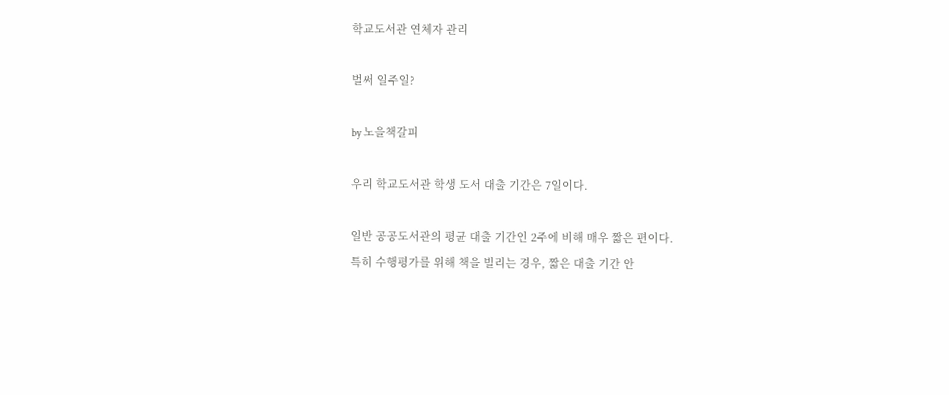학교도서관 연체자 관리

벌써 일주일?

by 노을책갈피

우리 학교도서관 학생 도서 대출 기간은 7일이다.

일반 공공도서관의 평균 대출 기간인 2주에 비해 매우 짧은 편이다.
특히 수행평가를 위해 책을 빌리는 경우, 짧은 대출 기간 안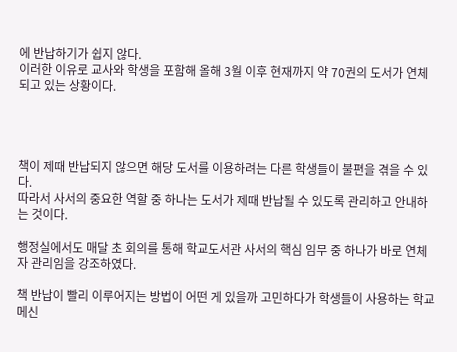에 반납하기가 쉽지 않다.
이러한 이유로 교사와 학생을 포함해 올해 3월 이후 현재까지 약 70권의 도서가 연체되고 있는 상황이다.




책이 제때 반납되지 않으면 해당 도서를 이용하려는 다른 학생들이 불편을 겪을 수 있다.
따라서 사서의 중요한 역할 중 하나는 도서가 제때 반납될 수 있도록 관리하고 안내하는 것이다.

행정실에서도 매달 초 회의를 통해 학교도서관 사서의 핵심 임무 중 하나가 바로 연체자 관리임을 강조하였다.

책 반납이 빨리 이루어지는 방법이 어떤 게 있을까 고민하다가 학생들이 사용하는 학교 메신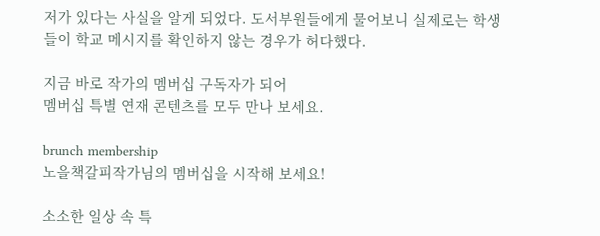저가 있다는 사실을 알게 되었다. 도서부원들에게 물어보니 실제로는 학생들이 학교 메시지를 확인하지 않는 경우가 허다했다.

지금 바로 작가의 멤버십 구독자가 되어
멤버십 특별 연재 콘텐츠를 모두 만나 보세요.

brunch membership
노을책갈피작가님의 멤버십을 시작해 보세요!

소소한 일상 속 특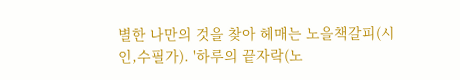별한 나만의 것을 찾아 헤매는 노을책갈피(시인,수필가). '하루의 끝자락(노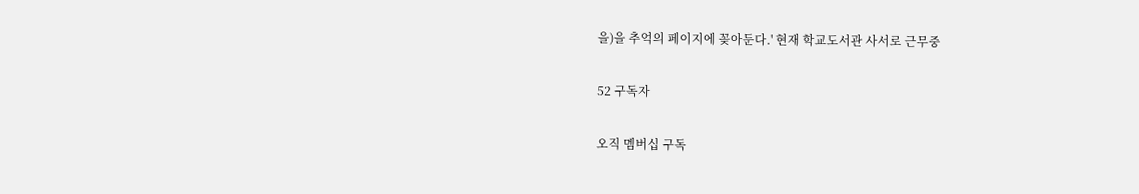을)을 추억의 페이지에 꽂아둔다.' 현재 학교도서관 사서로 근무중

52 구독자

오직 멤버십 구독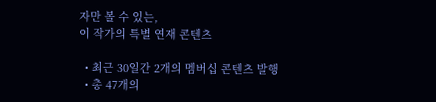자만 볼 수 있는,
이 작가의 특별 연재 콘텐츠

  • 최근 30일간 2개의 멤버십 콘텐츠 발행
  • 총 47개의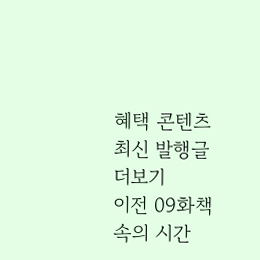혜택 콘텐츠
최신 발행글 더보기
이전 09화책 속의 시간